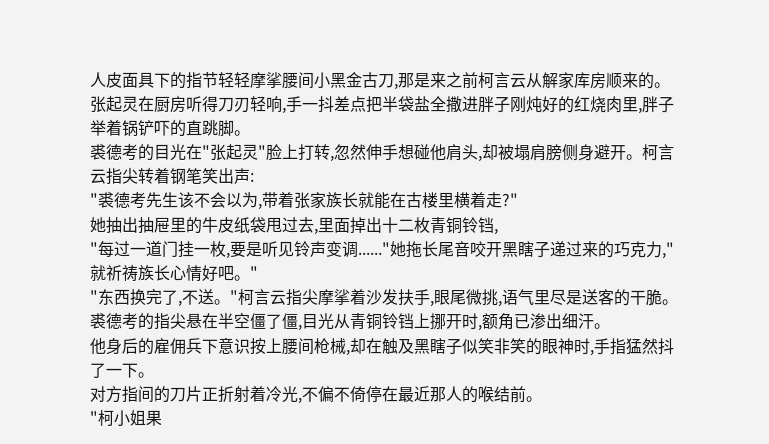人皮面具下的指节轻轻摩挲腰间小黑金古刀,那是来之前柯言云从解家库房顺来的。
张起灵在厨房听得刀刃轻响,手一抖差点把半袋盐全撒进胖子刚炖好的红烧肉里,胖子举着锅铲吓的直跳脚。
裘德考的目光在"张起灵"脸上打转,忽然伸手想碰他肩头,却被塌肩膀侧身避开。柯言云指尖转着钢笔笑出声:
"裘德考先生该不会以为,带着张家族长就能在古楼里横着走?"
她抽出抽屉里的牛皮纸袋甩过去,里面掉出十二枚青铜铃铛,
"每过一道门挂一枚,要是听见铃声变调......"她拖长尾音咬开黑瞎子递过来的巧克力,"就祈祷族长心情好吧。"
"东西换完了,不送。"柯言云指尖摩挲着沙发扶手,眼尾微挑,语气里尽是送客的干脆。
裘德考的指尖悬在半空僵了僵,目光从青铜铃铛上挪开时,额角已渗出细汗。
他身后的雇佣兵下意识按上腰间枪械,却在触及黑瞎子似笑非笑的眼神时,手指猛然抖了一下。
对方指间的刀片正折射着冷光,不偏不倚停在最近那人的喉结前。
"柯小姐果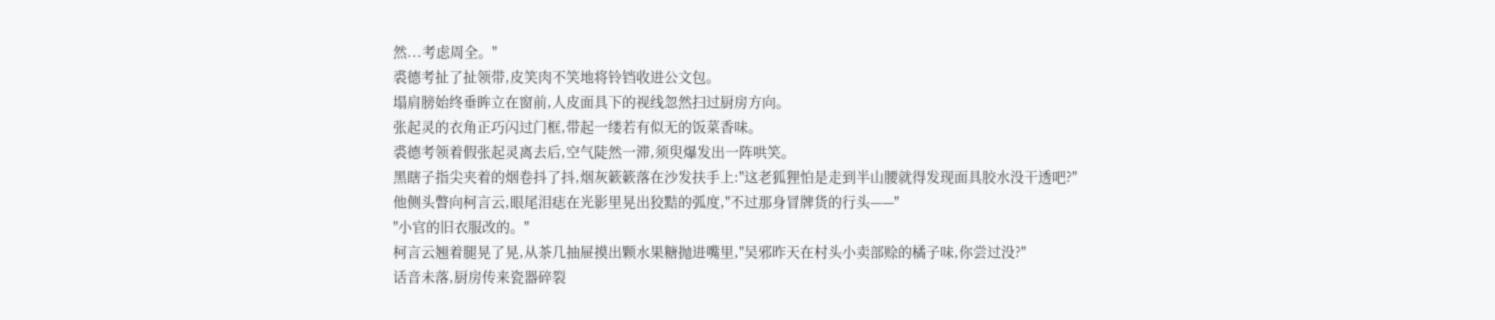然...考虑周全。"
裘德考扯了扯领带,皮笑肉不笑地将铃铛收进公文包。
塌肩膀始终垂眸立在窗前,人皮面具下的视线忽然扫过厨房方向。
张起灵的衣角正巧闪过门框,带起一缕若有似无的饭菜香味。
裘德考领着假张起灵离去后,空气陡然一滞,须臾爆发出一阵哄笑。
黑瞎子指尖夹着的烟卷抖了抖,烟灰簌簌落在沙发扶手上:"这老狐狸怕是走到半山腰就得发现面具胶水没干透吧?"
他侧头瞥向柯言云,眼尾泪痣在光影里晃出狡黠的弧度,"不过那身冒牌货的行头——"
"小官的旧衣服改的。"
柯言云翘着腿晃了晃,从茶几抽屉摸出颗水果糖抛进嘴里,"吴邪昨天在村头小卖部赊的橘子味,你尝过没?"
话音未落,厨房传来瓷器碎裂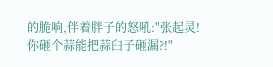的脆响,伴着胖子的怒吼:"张起灵!你砸个蒜能把蒜臼子砸漏?!"